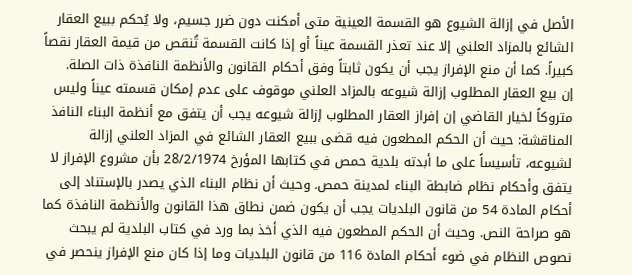الأصل في إزالة الشيوع هو القسمة العينية متى أمكنت دون ضرر جسيم، ولا يُحكم ببيع العقار الشائع بالمزاد العلني إلا عند تعذر القسمة عيناً أو إذا كانت القسمة تُنقص من قيمة العقار نقصاً كبيراً. كما أن منع الإفراز يجب أن يكون ثابتاً وفق أحكام القانون والأنظمة النافذة ذات الصلة.
إن بيع العقار المطلوب إزالة شيوعه بالمزاد العلني موقوف على عدم إمكان قسمته عيناً وليس متروكاً لخيار القاضي إن إفراز العقار المطلوب إزالة شيوعه يجب أن يتفق مع أنظمة البناء النافذ المناقشة: حيث أن الحكم المطعون فيه قضى ببيع العقار الشائع في المزاد العلني إزالة لشيوعه، تأسيساً على ما أبدته بلدية حمص في كتابها المؤرخ 28/2/1974 بأن مشروع الإفراز لا يتفق وأحكام نظام ضابطة البناء لمدينة حمص. وحيث أن نظام البناء الذي يصدر بالإستناد إلى أحكام المادة 54 من قانون البلديات يجب أن يكون ضمن نطاق هذا القانون والأنظمة النافذة كما هو صراحة النص. وحيث أن الحكم المطعون فيه الذي أخذ بما ورد في كتاب البلدية لم يبحث نصوص النظام في ضوء أحكام المادة 116 من قانون البلديات وما إذا كان منع الإفراز ينحصر في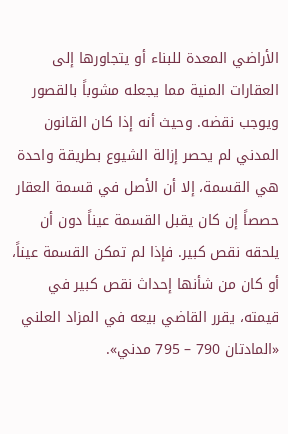الأراضي المعدة للبناء أو يتجاورها إلى العقارات المنية مما يجعله مشوباً بالقصور ويوجب نقضه. وحيث أنه إذا كان القانون المدني لم يحصر إزالة الشيوع بطريقة واحدة هي القسمة، إلا أن الأصل في قسمة العقار حصصاً إن كان يقبل القسمة عيناً دون أن يلحقه نقص كبير. فإذا لم تمكن القسمة عيناً، أو كان من شأنها إحداث نقص كبير في قيمته، يقرر القاضي بيعه في المزاد العلني «المادتان 790 – 795 مدني».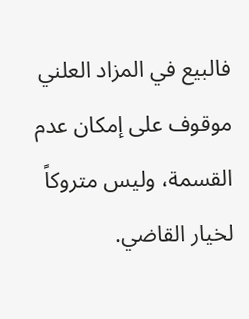فالبيع في المزاد العلني موقوف على إمكان عدم القسمة، وليس متروكاً لخيار القاضي.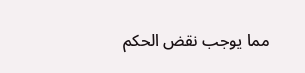مما يوجب نقض الحكم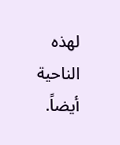لهذه الناحية أيضاً.